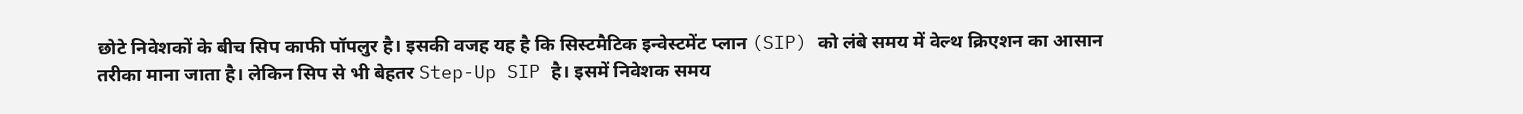छोटे निवेशकों के बीच सिप काफी पॉपलुर है। इसकी वजह यह है कि सिस्टमैटिक इन्वेस्टमेंट प्लान (SIP) को लंबे समय में वेल्थ क्रिएशन का आसान तरीका माना जाता है। लेकिन सिप से भी बेहतर Step-Up SIP है। इसमें निवेशक समय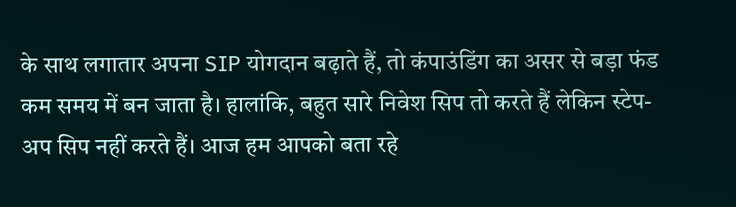के साथ लगातार अपना SIP योगदान बढ़ाते हैं, तो कंपाउंडिंग का असर से बड़ा फंड कम समय में बन जाता है। हालांकि, बहुत सारे निवेश सिप तो करते हैं लेकिन स्टेप-अप सिप नहीं करते हैं। आज हम आपको बता रहे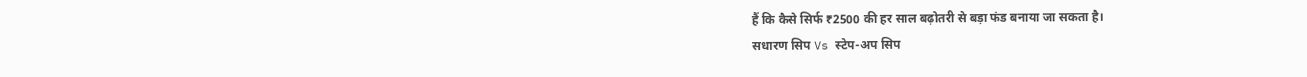हैं कि कैसे सिर्फ ₹2500 की हर साल बढ़ोतरी से बड़ा फंड बनाया जा सकता है।
सधारण सिप Vs स्टेप-अप सिप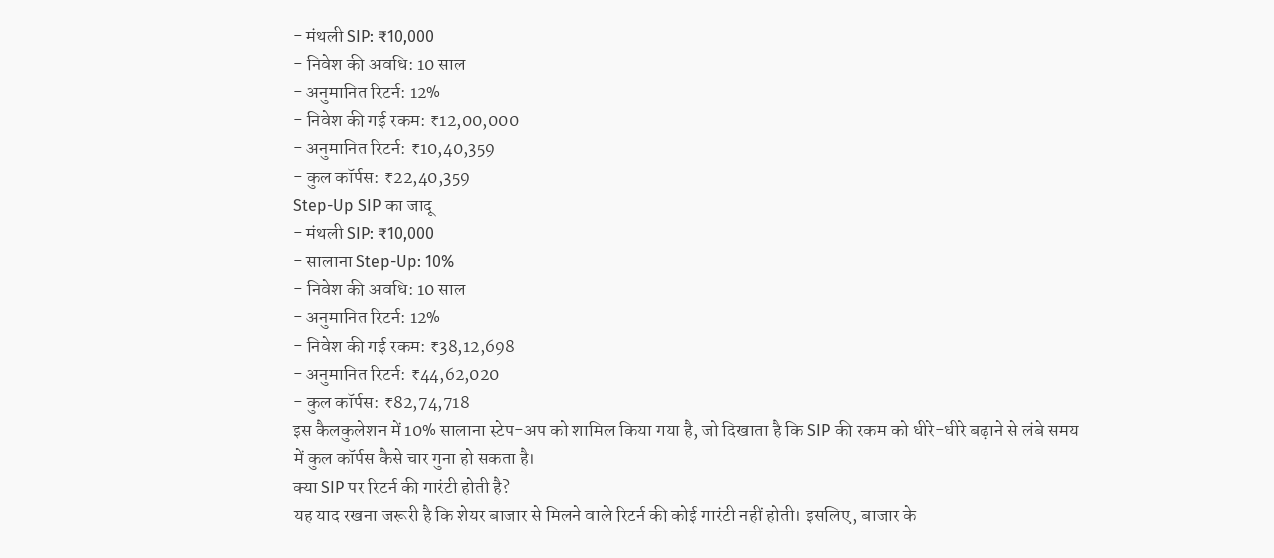- मंथली SIP: ₹10,000
- निवेश की अवधि: 10 साल
- अनुमानित रिटर्न: 12%
- निवेश की गई रकम: ₹12,00,000
- अनुमानित रिटर्न: ₹10,40,359
- कुल कॉर्पस: ₹22,40,359
Step-Up SIP का जादू
- मंथली SIP: ₹10,000
- सालाना Step-Up: 10%
- निवेश की अवधि: 10 साल
- अनुमानित रिटर्न: 12%
- निवेश की गई रकम: ₹38,12,698
- अनुमानित रिटर्न: ₹44,62,020
- कुल कॉर्पस: ₹82,74,718
इस कैलकुलेशन में 10% सालाना स्टेप-अप को शामिल किया गया है, जो दिखाता है कि SIP की रकम को धीरे-धीरे बढ़ाने से लंबे समय में कुल कॉर्पस कैसे चार गुना हो सकता है।
क्या SIP पर रिटर्न की गारंटी होती है?
यह याद रखना जरूरी है कि शेयर बाजार से मिलने वाले रिटर्न की कोई गारंटी नहीं होती। इसलिए, बाजार के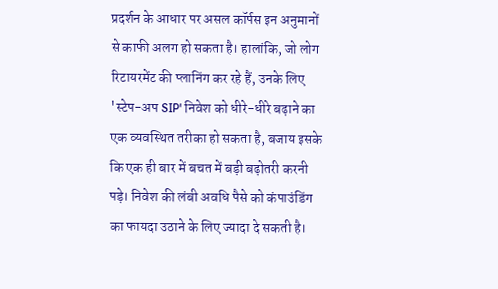प्रदर्शन के आधार पर असल कॉर्पस इन अनुमानों से काफी अलग हो सकता है। हालांकि, जो लोग रिटायरमेंट की प्लानिंग कर रहे हैं, उनके लिए 'स्टेप-अप SIP' निवेश को धीरे-धीरे बढ़ाने का एक व्यवस्थित तरीका हो सकता है, बजाय इसके कि एक ही बार में बचत में बड़ी बढ़ोतरी करनी पड़े। निवेश की लंबी अवधि पैसे को कंपाउंडिंग का फायदा उठाने के लिए ज्यादा दे सकती है।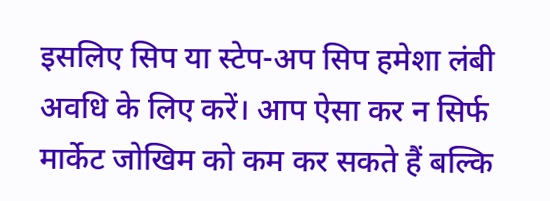इसलिए सिप या स्टेप-अप सिप हमेशा लंबी अवधि के लिए करें। आप ऐसा कर न सिर्फ मार्केट जोखिम को कम कर सकते हैं बल्कि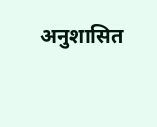अनुशासित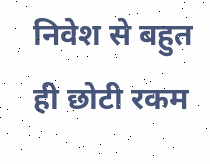निवेश से बहुत ही छोटी रकम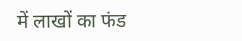में लाखों का फंड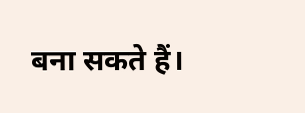बना सकते हैं।